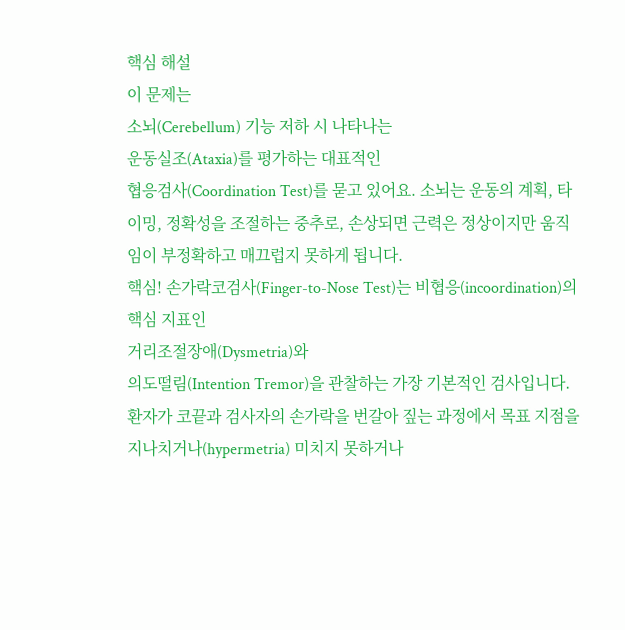핵심 해설
이 문제는
소뇌(Cerebellum) 기능 저하 시 나타나는
운동실조(Ataxia)를 평가하는 대표적인
협응검사(Coordination Test)를 묻고 있어요. 소뇌는 운동의 계획, 타이밍, 정확성을 조절하는 중추로, 손상되면 근력은 정상이지만 움직임이 부정확하고 매끄럽지 못하게 됩니다.
핵심! 손가락코검사(Finger-to-Nose Test)는 비협응(incoordination)의 핵심 지표인
거리조절장애(Dysmetria)와
의도떨림(Intention Tremor)을 관찰하는 가장 기본적인 검사입니다. 환자가 코끝과 검사자의 손가락을 번갈아 짚는 과정에서 목표 지점을 지나치거나(hypermetria) 미치지 못하거나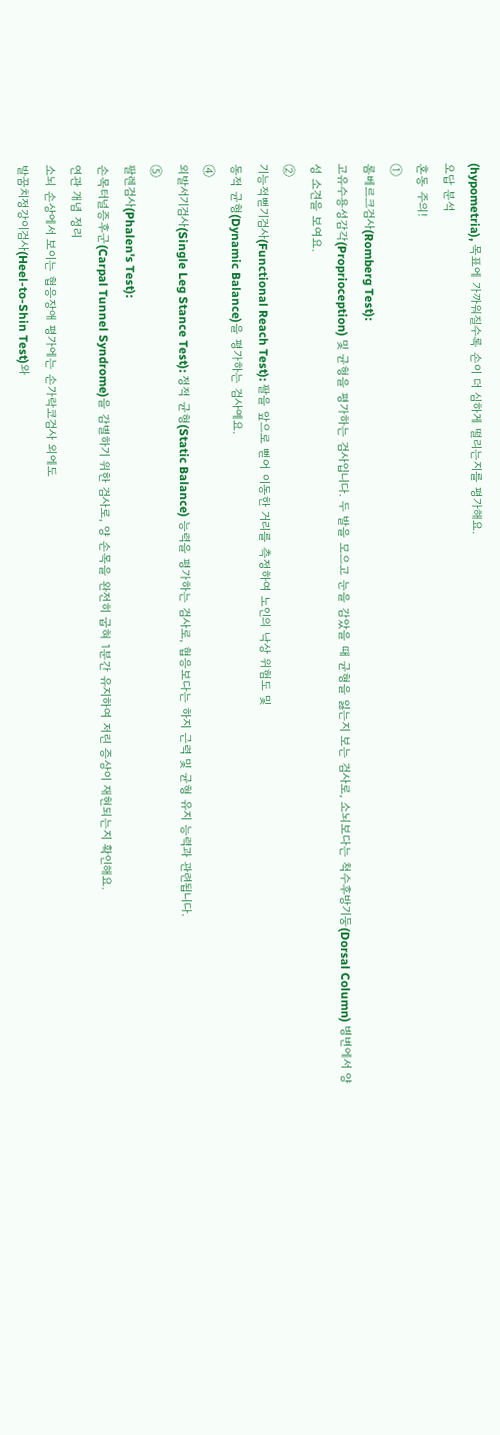(hypometria), 목표에 가까워질수록 손이 더 심하게 떨리는지를 평가해요.
오답 분석
혼동 주의!
①
롬베르크검사(Romberg Test):
고유수용성감각(Proprioception) 및 균형을 평가하는 검사입니다. 두 발을 모으고 눈을 감았을 때 균형을 잃는지 보는 검사로, 소뇌보다는 척수후방기둥(Dorsal Column) 병변에서 양성 소견을 보여요.
②
기능적뻗기검사(Functional Reach Test): 팔을 앞으로 뻗어 이동한 거리를 측정하여 노인의 낙상 위험도 및
동적 균형(Dynamic Balance)을 평가하는 검사예요.
④
외발서기검사(Single Leg Stance Test): 정적 균형(Static Balance) 능력을 평가하는 검사로, 협응보다는 하지 근력 및 균형 유지 능력과 관련됩니다.
⑤
팔렌검사(Phalen's Test):
손목터널증후군(Carpal Tunnel Syndrome)을 감별하기 위한 검사로, 양 손목을 완전히 굽혀 1분간 유지하여 저린 증상이 재현되는지 확인해요.
연관 개념 정리
소뇌 손상에서 보이는 협응장애 평가에는 손가락코검사 외에도
발꿈치정강이검사(Heel-to-Shin Test)와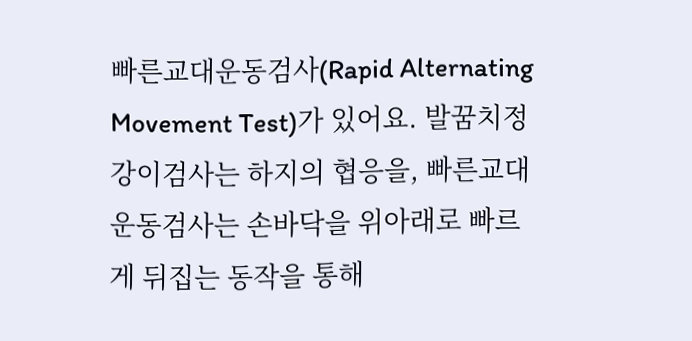빠른교대운동검사(Rapid Alternating Movement Test)가 있어요. 발꿈치정강이검사는 하지의 협응을, 빠른교대운동검사는 손바닥을 위아래로 빠르게 뒤집는 동작을 통해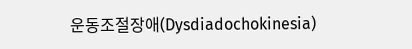운동조절장애(Dysdiadochokinesia)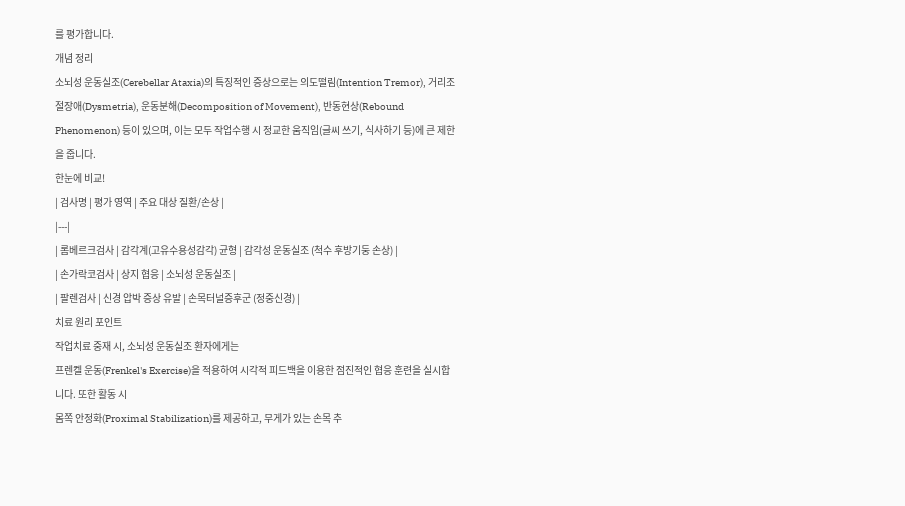를 평가합니다.
개념 정리
소뇌성 운동실조(Cerebellar Ataxia)의 특징적인 증상으로는 의도떨림(Intention Tremor), 거리조절장애(Dysmetria), 운동분해(Decomposition of Movement), 반동현상(Rebound Phenomenon) 등이 있으며, 이는 모두 작업수행 시 정교한 움직임(글씨 쓰기, 식사하기 등)에 큰 제한을 줍니다.
한눈에 비교!
| 검사명 | 평가 영역 | 주요 대상 질환/손상 |
|---|
| 롬베르크검사 | 감각계(고유수용성감각) 균형 | 감각성 운동실조 (척수 후방기둥 손상) |
| 손가락코검사 | 상지 협응 | 소뇌성 운동실조 |
| 팔렌검사 | 신경 압박 증상 유발 | 손목터널증후군 (정중신경) |
치료 원리 포인트
작업치료 중재 시, 소뇌성 운동실조 환자에게는
프렌켈 운동(Frenkel's Exercise)을 적용하여 시각적 피드백을 이용한 점진적인 협응 훈련을 실시합니다. 또한 활동 시
몸쪽 안정화(Proximal Stabilization)를 제공하고, 무게가 있는 손목 추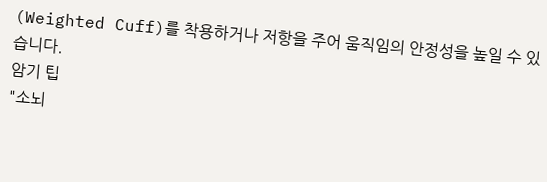(Weighted Cuff)를 착용하거나 저항을 주어 움직임의 안정성을 높일 수 있습니다.
암기 팁
"소뇌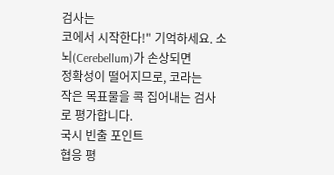검사는
코에서 시작한다!" 기억하세요. 소뇌(Cerebellum)가 손상되면
정확성이 떨어지므로, 코라는
작은 목표물을 콕 집어내는 검사로 평가합니다.
국시 빈출 포인트
협응 평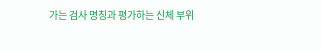가는 검사 명칭과 평가하는 신체 부위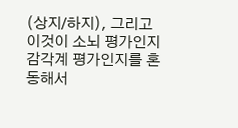(상지/하지), 그리고 이것이 소뇌 평가인지 감각계 평가인지를 혼동해서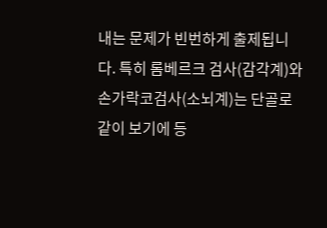내는 문제가 빈번하게 출제됩니다. 특히 롬베르크 검사(감각계)와 손가락코검사(소뇌계)는 단골로 같이 보기에 등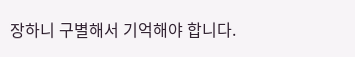장하니 구별해서 기억해야 합니다.